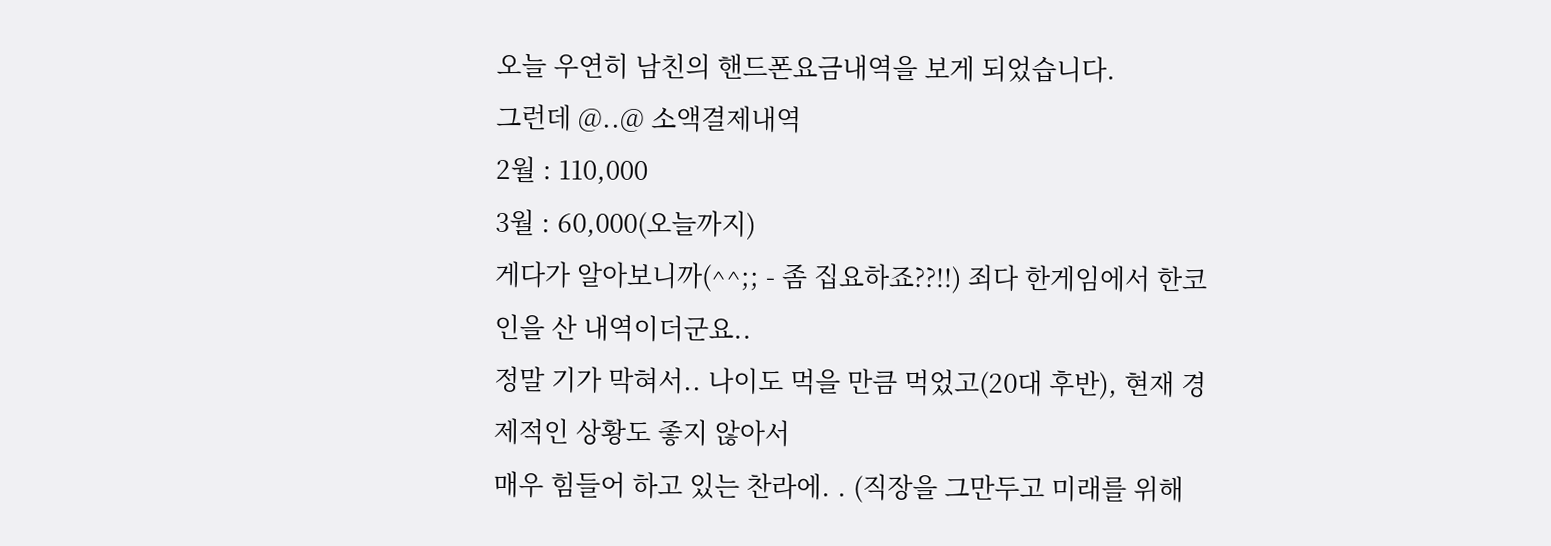오늘 우연히 남친의 핸드폰요금내역을 보게 되었습니다.
그런데 @..@ 소액결제내역
2월 : 110,000
3월 : 60,000(오늘까지)
게다가 알아보니까(^^;; - 좀 집요하죠??!!) 죄다 한게임에서 한코인을 산 내역이더군요..
정말 기가 막혀서.. 나이도 먹을 만큼 먹었고(20대 후반), 현재 경제적인 상황도 좋지 않아서
매우 힘들어 하고 있는 찬라에. . (직장을 그만두고 미래를 위해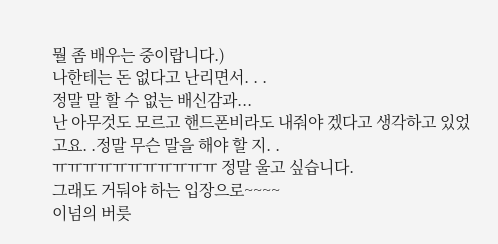뭘 좀 배우는 중이랍니다.)
나한테는 돈 없다고 난리면서. . .
정말 말 할 수 없는 배신감과...
난 아무것도 모르고 핸드폰비라도 내줘야 겠다고 생각하고 있었고요. .정말 무슨 말을 해야 할 지. .
ㅠㅠㅠㅠㅠㅠㅠㅠㅠㅠㅠ 정말 울고 싶습니다.
그래도 거둬야 하는 입장으로~~~~
이넘의 버릇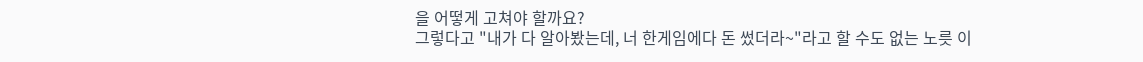을 어떻게 고쳐야 할까요?
그렇다고 "내가 다 알아봤는데, 너 한게임에다 돈 썼더라~"라고 할 수도 없는 노릇 이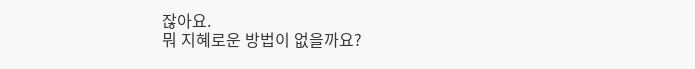잖아요.
뭐 지혜로운 방법이 없을까요?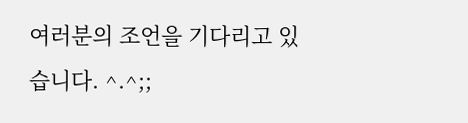여러분의 조언을 기다리고 있습니다. ^.^;;